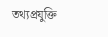তথ্যপ্রযুক্তি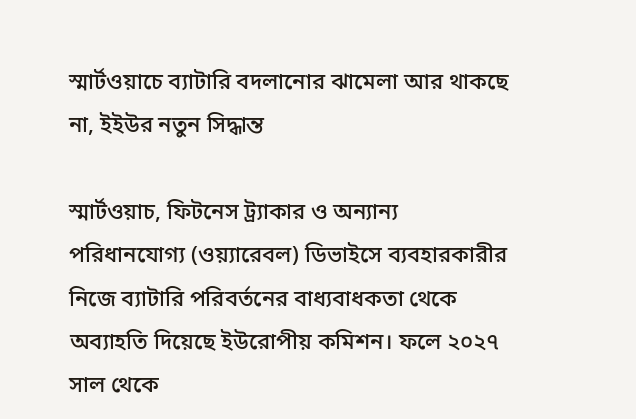স্মার্টওয়াচে ব্যাটারি বদলানোর ঝামেলা আর থাকছে না, ইইউর নতুন সিদ্ধান্ত

স্মার্টওয়াচ, ফিটনেস ট্র্যাকার ও অন্যান্য পরিধানযোগ্য (ওয়্যারেবল) ডিভাইসে ব্যবহারকারীর নিজে ব্যাটারি পরিবর্তনের বাধ্যবাধকতা থেকে অব্যাহতি দিয়েছে ইউরোপীয় কমিশন। ফলে ২০২৭ সাল থেকে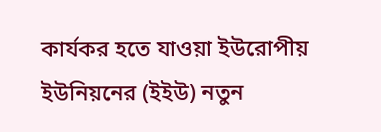কার্যকর হতে যাওয়া ইউরোপীয় ইউনিয়নের (ইইউ) নতুন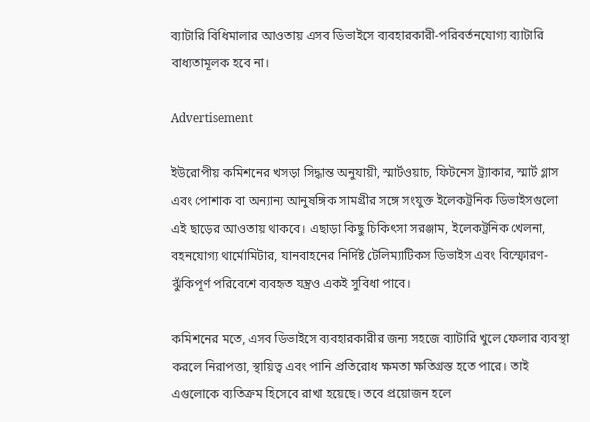ব্যাটারি বিধিমালার আওতায় এসব ডিভাইসে ব্যবহারকারী-পরিবর্তনযোগ্য ব্যাটারি বাধ্যতামূলক হবে না।

Advertisement

ইউরোপীয় কমিশনের খসড়া সিদ্ধান্ত অনুযায়ী, স্মার্টওয়াচ, ফিটনেস ট্র্যাকার, স্মার্ট গ্লাস এবং পোশাক বা অন্যান্য আনুষঙ্গিক সামগ্রীর সঙ্গে সংযুক্ত ইলেকট্রনিক ডিভাইসগুলো এই ছাড়ের আওতায় থাকবে। এছাড়া কিছু চিকিৎসা সরঞ্জাম, ইলেকট্রনিক খেলনা, বহনযোগ্য থার্মোমিটার, যানবাহনের নির্দিষ্ট টেলিম্যাটিকস ডিভাইস এবং বিস্ফোরণ-ঝুঁকিপূর্ণ পরিবেশে ব্যবহৃত যন্ত্রও একই সুবিধা পাবে।

কমিশনের মতে, এসব ডিভাইসে ব্যবহারকারীর জন্য সহজে ব্যাটারি খুলে ফেলার ব্যবস্থা করলে নিরাপত্তা, স্থায়িত্ব এবং পানি প্রতিরোধ ক্ষমতা ক্ষতিগ্রস্ত হতে পারে। তাই এগুলোকে ব্যতিক্রম হিসেবে রাখা হয়েছে। তবে প্রয়োজন হলে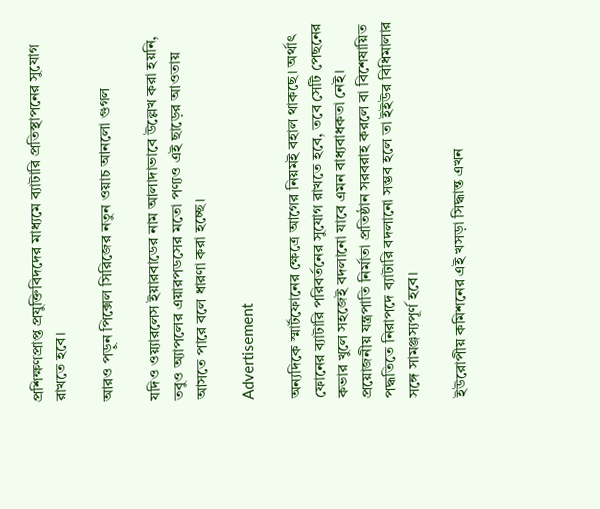প্রশিক্ষণপ্রাপ্ত প্রযুক্তিবিদদের মাধ্যমে ব্যাটারি প্রতিস্থাপনের সুযোগ রাখতে হবে।

আরও পড়ুন পিক্সেল সিরিজের নতুন ওয়াচ আনলো গুগল

যদিও ওয়্যারলেস ইয়ারবাডের নাম আলাদাভাবে উল্লেখ করা হয়নি, তবুও অ্যাপলের এয়ারপডসের মতো পণ্যও এই ছাড়ের আওতায় আসতে পারে বলে ধারণা করা হচ্ছে।

Advertisement

অন্যদিকে স্মার্টফোনের ক্ষেত্রে আগের নিয়মই বহাল থাকছে। অর্থাৎ ফোনের ব্যাটারি পরিবর্তনের সুযোগ রাখতে হবে, তবে সেটি পেছনের কভার খুলে সহজেই বদলানো যাবে এমন বাধ্যবাধকতা নেই। প্রয়োজনীয় যন্ত্রপাতি নির্মাতা প্রতিষ্ঠান সরবরাহ করলে বা বিশেষায়িত পদ্ধতিতে নিরাপদে ব্যাটারি বদলানো সম্ভব হলে তা ইইউর বিধিমালার সঙ্গে সামঞ্জস্যপূর্ণ হবে।

ইউরোপীয় কমিশনের এই খসড়া সিদ্ধান্ত এখন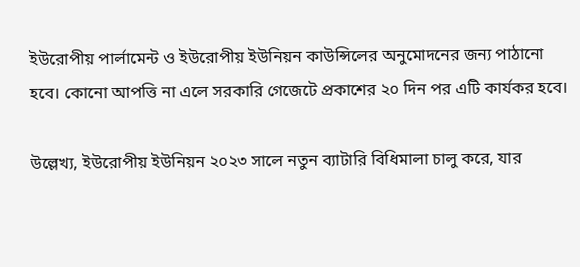ইউরোপীয় পার্লামেন্ট ও ইউরোপীয় ইউনিয়ন কাউন্সিলের অনুমোদনের জন্য পাঠানো হবে। কোনো আপত্তি না এলে সরকারি গেজেটে প্রকাশের ২০ দিন পর এটি কার্যকর হবে।

উল্লেখ্য, ইউরোপীয় ইউনিয়ন ২০২৩ সালে নতুন ব্যাটারি বিধিমালা চালু করে, যার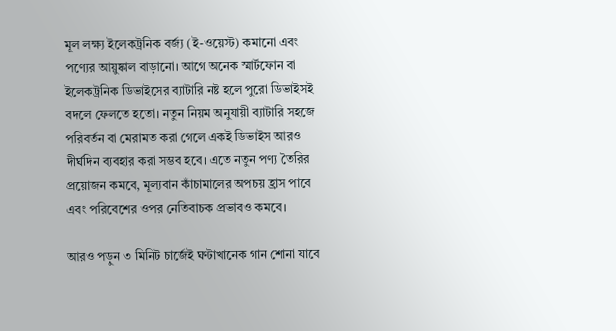মূল লক্ষ্য ইলেকট্রনিক বর্জ্য (ই-ওয়েস্ট) কমানো এবং পণ্যের আয়ুষ্কাল বাড়ানো। আগে অনেক স্মার্টফোন বা ইলেকট্রনিক ডিভাইসের ব্যাটারি নষ্ট হলে পুরো ডিভাইসই বদলে ফেলতে হতো। নতুন নিয়ম অনুযায়ী ব্যাটারি সহজে পরিবর্তন বা মেরামত করা গেলে একই ডিভাইস আরও দীর্ঘদিন ব্যবহার করা সম্ভব হবে। এতে নতুন পণ্য তৈরির প্রয়োজন কমবে, মূল্যবান কাঁচামালের অপচয় হ্রাস পাবে এবং পরিবেশের ওপর নেতিবাচক প্রভাবও কমবে।

আরও পড়ুন ৩ মিনিট চার্জেই ঘণ্টাখানেক গান শোনা যাবে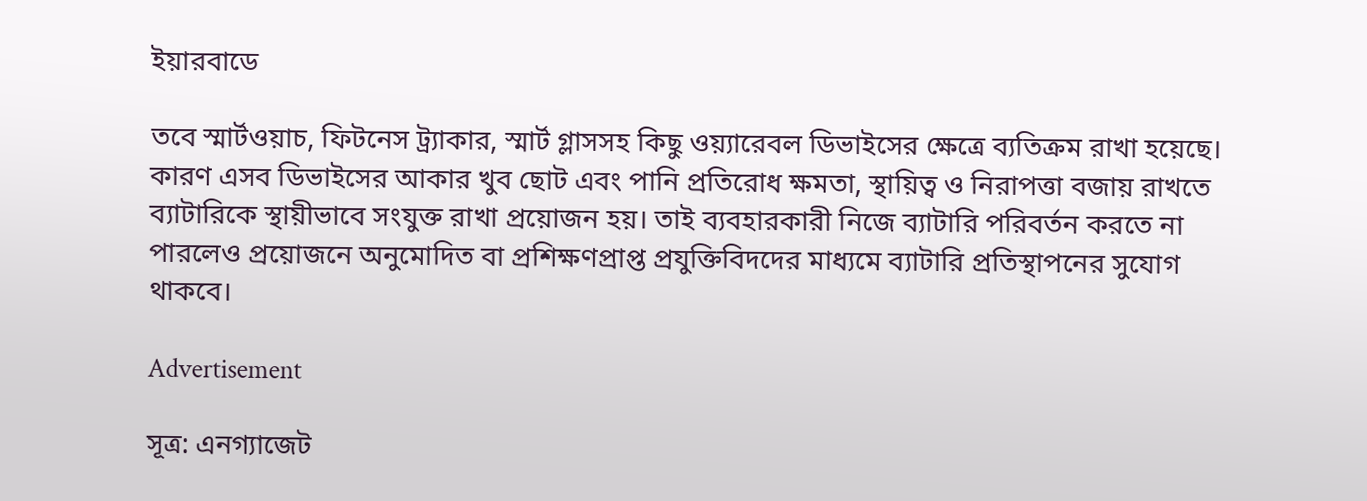ইয়ারবাডে

তবে স্মার্টওয়াচ, ফিটনেস ট্র্যাকার, স্মার্ট গ্লাসসহ কিছু ওয়্যারেবল ডিভাইসের ক্ষেত্রে ব্যতিক্রম রাখা হয়েছে। কারণ এসব ডিভাইসের আকার খুব ছোট এবং পানি প্রতিরোধ ক্ষমতা, স্থায়িত্ব ও নিরাপত্তা বজায় রাখতে ব্যাটারিকে স্থায়ীভাবে সংযুক্ত রাখা প্রয়োজন হয়। তাই ব্যবহারকারী নিজে ব্যাটারি পরিবর্তন করতে না পারলেও প্রয়োজনে অনুমোদিত বা প্রশিক্ষণপ্রাপ্ত প্রযুক্তিবিদদের মাধ্যমে ব্যাটারি প্রতিস্থাপনের সুযোগ থাকবে।

Advertisement

সূত্র: এনগ্যাজেট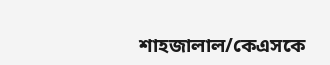শাহজালাল/কেএসকে